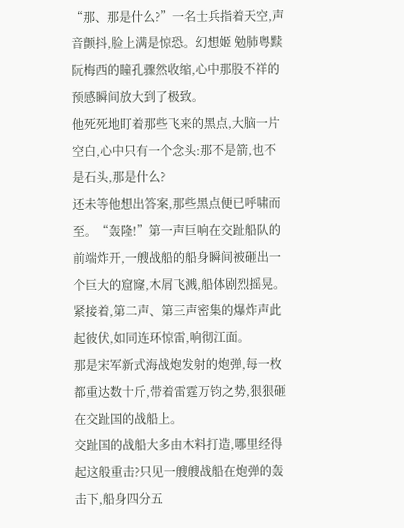“那、那是什么?”一名士兵指着天空,声音颤抖,脸上满是惊恐。幻想姬 勉肺粤黩
阮梅西的瞳孔骤然收缩,心中那股不祥的预感瞬间放大到了极致。
他死死地盯着那些飞来的黑点,大脑一片空白,心中只有一个念头:那不是箭,也不是石头,那是什么?
还未等他想出答案,那些黑点便已呼啸而至。“轰隆!”第一声巨响在交趾船队的前端炸开,一艘战船的船身瞬间被砸出一个巨大的窟窿,木屑飞溅,船体剧烈摇晃。
紧接着,第二声、第三声密集的爆炸声此起彼伏,如同连环惊雷,响彻江面。
那是宋军新式海战炮发射的炮弹,每一枚都重达数十斤,带着雷霆万钧之势,狠狠砸在交趾国的战船上。
交趾国的战船大多由木料打造,哪里经得起这般重击?只见一艘艘战船在炮弹的轰击下,船身四分五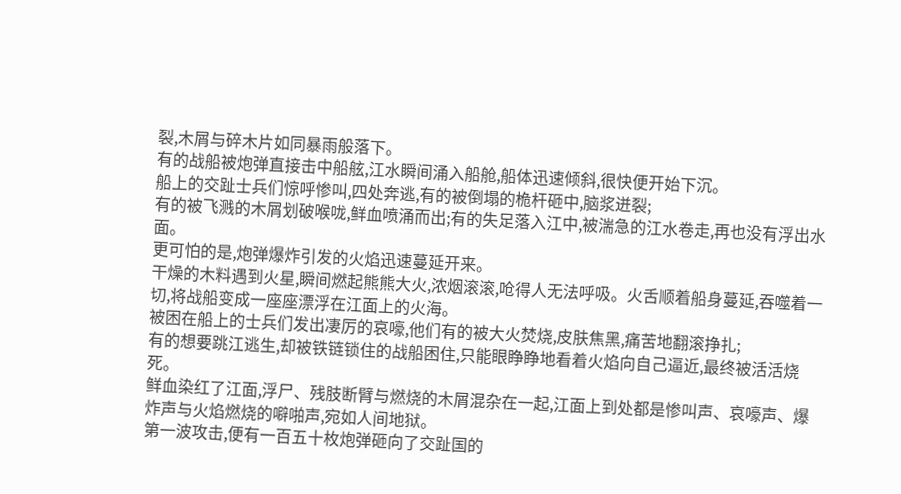裂,木屑与碎木片如同暴雨般落下。
有的战船被炮弹直接击中船舷,江水瞬间涌入船舱,船体迅速倾斜,很快便开始下沉。
船上的交趾士兵们惊呼惨叫,四处奔逃,有的被倒塌的桅杆砸中,脑浆迸裂;
有的被飞溅的木屑划破喉咙,鲜血喷涌而出;有的失足落入江中,被湍急的江水卷走,再也没有浮出水面。
更可怕的是,炮弹爆炸引发的火焰迅速蔓延开来。
干燥的木料遇到火星,瞬间燃起熊熊大火,浓烟滚滚,呛得人无法呼吸。火舌顺着船身蔓延,吞噬着一切,将战船变成一座座漂浮在江面上的火海。
被困在船上的士兵们发出凄厉的哀嚎,他们有的被大火焚烧,皮肤焦黑,痛苦地翻滚挣扎;
有的想要跳江逃生,却被铁链锁住的战船困住,只能眼睁睁地看着火焰向自己逼近,最终被活活烧死。
鲜血染红了江面,浮尸、残肢断臂与燃烧的木屑混杂在一起,江面上到处都是惨叫声、哀嚎声、爆炸声与火焰燃烧的噼啪声,宛如人间地狱。
第一波攻击,便有一百五十枚炮弹砸向了交趾国的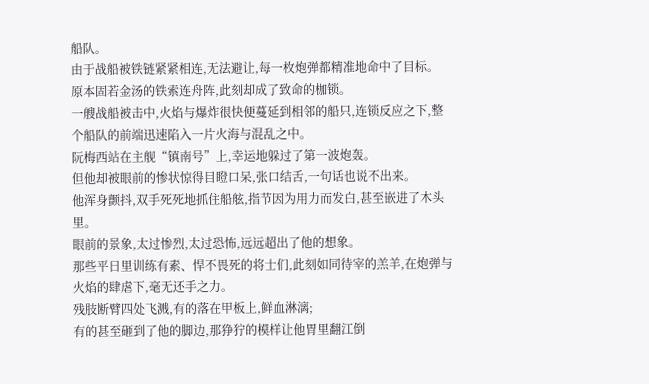船队。
由于战船被铁链紧紧相连,无法避让,每一枚炮弹都精准地命中了目标。
原本固若金汤的铁索连舟阵,此刻却成了致命的枷锁。
一艘战船被击中,火焰与爆炸很快便蔓延到相邻的船只,连锁反应之下,整个船队的前端迅速陷入一片火海与混乱之中。
阮梅西站在主舰“镇南号”上,幸运地躲过了第一波炮轰。
但他却被眼前的惨状惊得目瞪口呆,张口结舌,一句话也说不出来。
他浑身颤抖,双手死死地抓住船舷,指节因为用力而发白,甚至嵌进了木头里。
眼前的景象,太过惨烈,太过恐怖,远远超出了他的想象。
那些平日里训练有素、悍不畏死的将士们,此刻如同待宰的羔羊,在炮弹与火焰的肆虐下,毫无还手之力。
残肢断臂四处飞溅,有的落在甲板上,鲜血淋漓;
有的甚至砸到了他的脚边,那狰狞的模样让他胃里翻江倒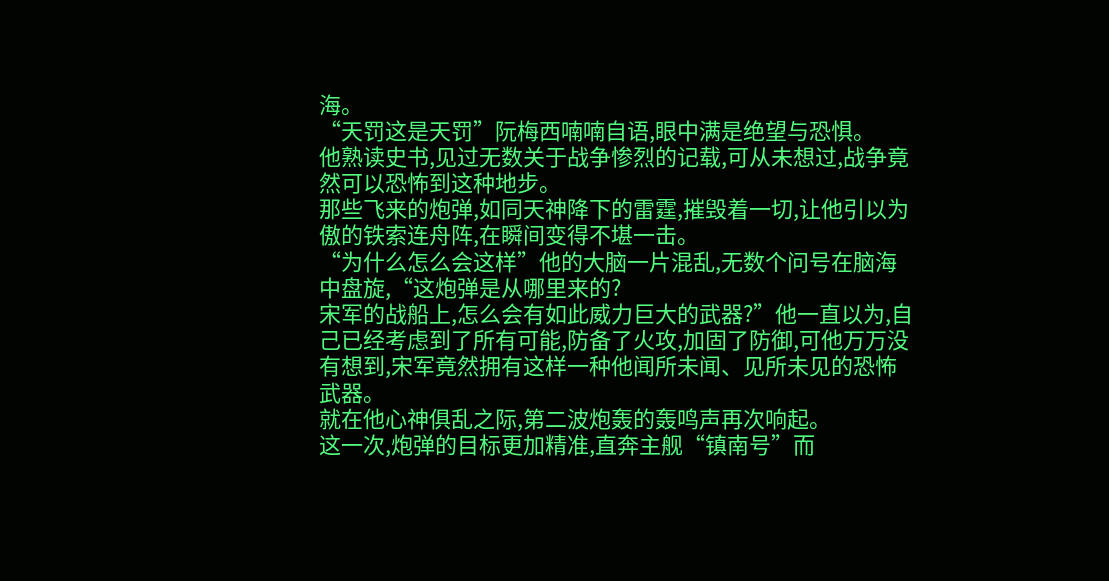海。
“天罚这是天罚”阮梅西喃喃自语,眼中满是绝望与恐惧。
他熟读史书,见过无数关于战争惨烈的记载,可从未想过,战争竟然可以恐怖到这种地步。
那些飞来的炮弹,如同天神降下的雷霆,摧毁着一切,让他引以为傲的铁索连舟阵,在瞬间变得不堪一击。
“为什么怎么会这样”他的大脑一片混乱,无数个问号在脑海中盘旋,“这炮弹是从哪里来的?
宋军的战船上,怎么会有如此威力巨大的武器?”他一直以为,自己已经考虑到了所有可能,防备了火攻,加固了防御,可他万万没有想到,宋军竟然拥有这样一种他闻所未闻、见所未见的恐怖武器。
就在他心神俱乱之际,第二波炮轰的轰鸣声再次响起。
这一次,炮弹的目标更加精准,直奔主舰“镇南号”而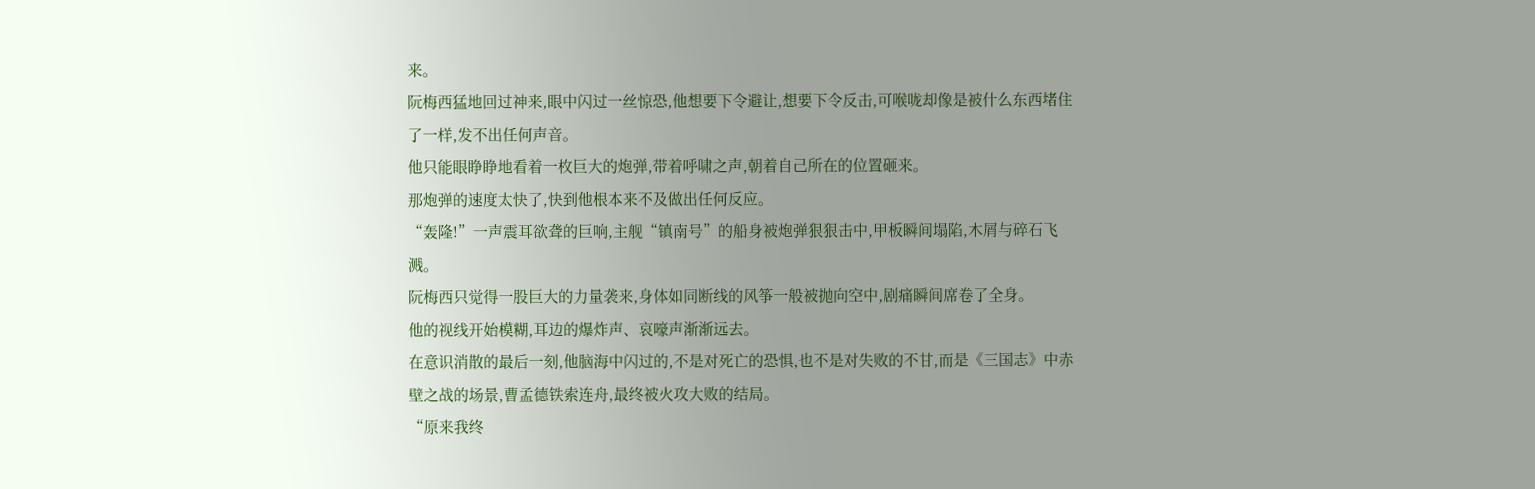来。
阮梅西猛地回过神来,眼中闪过一丝惊恐,他想要下令避让,想要下令反击,可喉咙却像是被什么东西堵住了一样,发不出任何声音。
他只能眼睁睁地看着一枚巨大的炮弹,带着呼啸之声,朝着自己所在的位置砸来。
那炮弹的速度太快了,快到他根本来不及做出任何反应。
“轰隆!”一声震耳欲聋的巨响,主舰“镇南号”的船身被炮弹狠狠击中,甲板瞬间塌陷,木屑与碎石飞溅。
阮梅西只觉得一股巨大的力量袭来,身体如同断线的风筝一般被抛向空中,剧痛瞬间席卷了全身。
他的视线开始模糊,耳边的爆炸声、哀嚎声渐渐远去。
在意识消散的最后一刻,他脑海中闪过的,不是对死亡的恐惧,也不是对失败的不甘,而是《三国志》中赤壁之战的场景,曹孟德铁索连舟,最终被火攻大败的结局。
“原来我终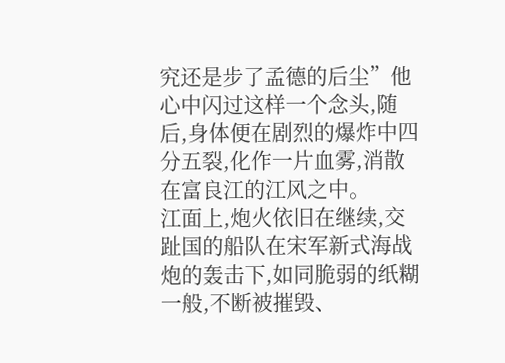究还是步了孟德的后尘”他心中闪过这样一个念头,随后,身体便在剧烈的爆炸中四分五裂,化作一片血雾,消散在富良江的江风之中。
江面上,炮火依旧在继续,交趾国的船队在宋军新式海战炮的轰击下,如同脆弱的纸糊一般,不断被摧毁、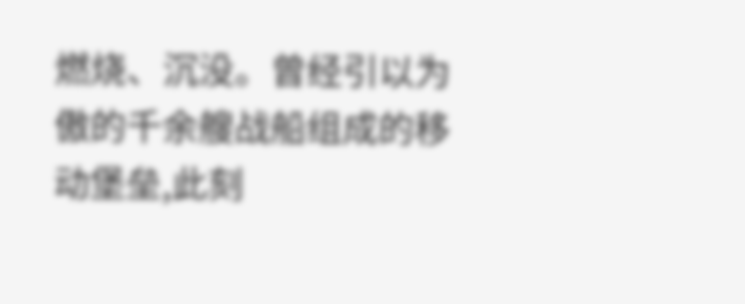燃烧、沉没。曾经引以为傲的千余艘战船组成的移动堡垒,此刻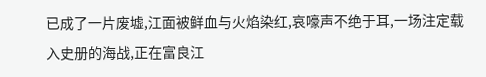已成了一片废墟,江面被鲜血与火焰染红,哀嚎声不绝于耳,一场注定载入史册的海战,正在富良江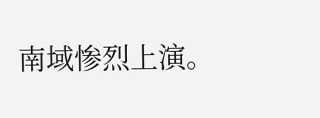南域惨烈上演。